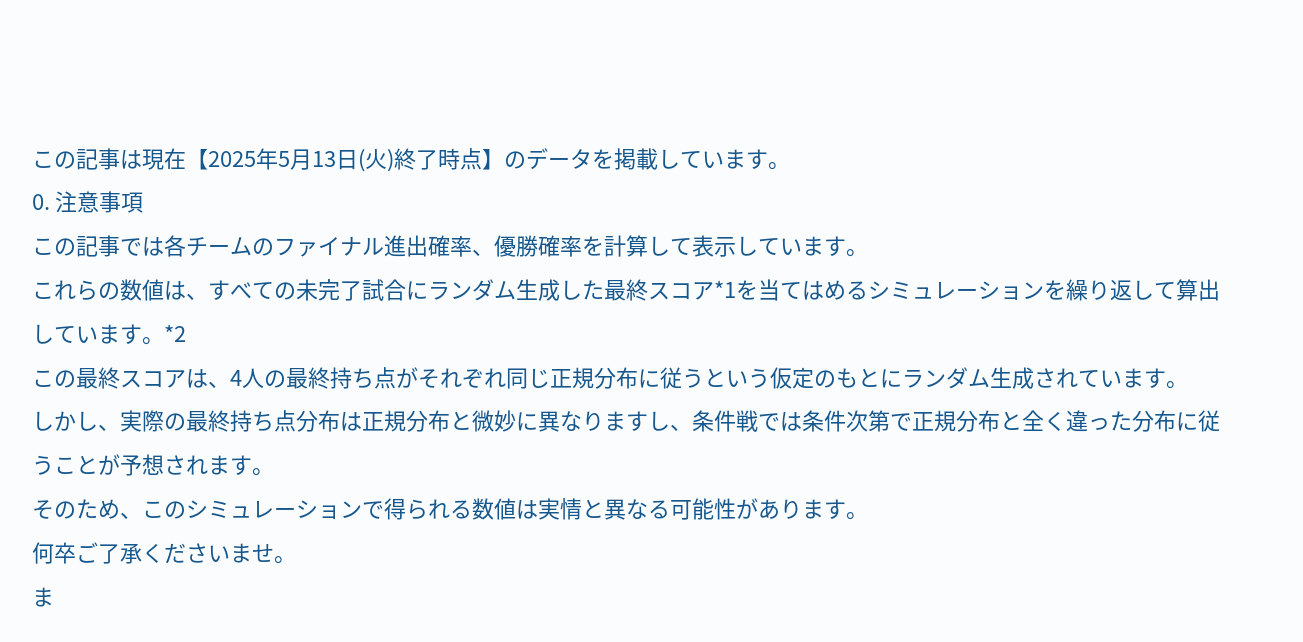この記事は現在【2025年5月13日(火)終了時点】のデータを掲載しています。
0. 注意事項
この記事では各チームのファイナル進出確率、優勝確率を計算して表示しています。
これらの数値は、すべての未完了試合にランダム生成した最終スコア*1を当てはめるシミュレーションを繰り返して算出しています。*2
この最終スコアは、4人の最終持ち点がそれぞれ同じ正規分布に従うという仮定のもとにランダム生成されています。
しかし、実際の最終持ち点分布は正規分布と微妙に異なりますし、条件戦では条件次第で正規分布と全く違った分布に従うことが予想されます。
そのため、このシミュレーションで得られる数値は実情と異なる可能性があります。
何卒ご了承くださいませ。
ま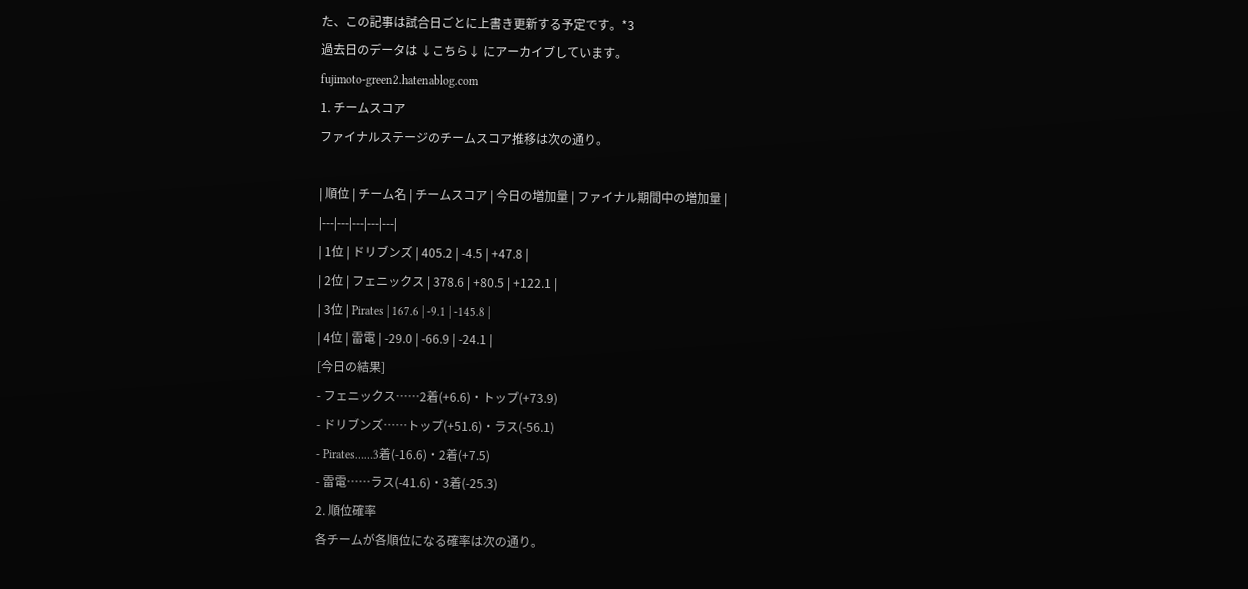た、この記事は試合日ごとに上書き更新する予定です。*3
過去日のデータは ↓こちら↓ にアーカイブしています。
fujimoto-green2.hatenablog.com
1. チームスコア
ファイナルステージのチームスコア推移は次の通り。

| 順位 | チーム名 | チームスコア | 今日の増加量 | ファイナル期間中の増加量 |
|---|---|---|---|---|
| 1位 | ドリブンズ | 405.2 | -4.5 | +47.8 |
| 2位 | フェニックス | 378.6 | +80.5 | +122.1 |
| 3位 | Pirates | 167.6 | -9.1 | -145.8 |
| 4位 | 雷電 | -29.0 | -66.9 | -24.1 |
[今日の結果]
- フェニックス……2着(+6.6)・トップ(+73.9)
- ドリブンズ……トップ(+51.6)・ラス(-56.1)
- Pirates……3着(-16.6)・2着(+7.5)
- 雷電……ラス(-41.6)・3着(-25.3)
2. 順位確率
各チームが各順位になる確率は次の通り。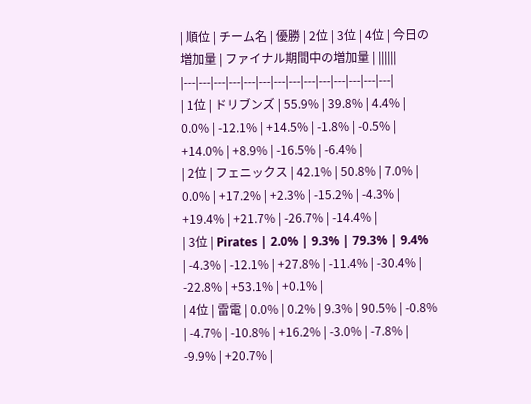| 順位 | チーム名 | 優勝 | 2位 | 3位 | 4位 | 今日の増加量 | ファイナル期間中の増加量 | ||||||
|---|---|---|---|---|---|---|---|---|---|---|---|---|---|
| 1位 | ドリブンズ | 55.9% | 39.8% | 4.4% | 0.0% | -12.1% | +14.5% | -1.8% | -0.5% | +14.0% | +8.9% | -16.5% | -6.4% |
| 2位 | フェニックス | 42.1% | 50.8% | 7.0% | 0.0% | +17.2% | +2.3% | -15.2% | -4.3% | +19.4% | +21.7% | -26.7% | -14.4% |
| 3位 | Pirates | 2.0% | 9.3% | 79.3% | 9.4% | -4.3% | -12.1% | +27.8% | -11.4% | -30.4% | -22.8% | +53.1% | +0.1% |
| 4位 | 雷電 | 0.0% | 0.2% | 9.3% | 90.5% | -0.8% | -4.7% | -10.8% | +16.2% | -3.0% | -7.8% | -9.9% | +20.7% |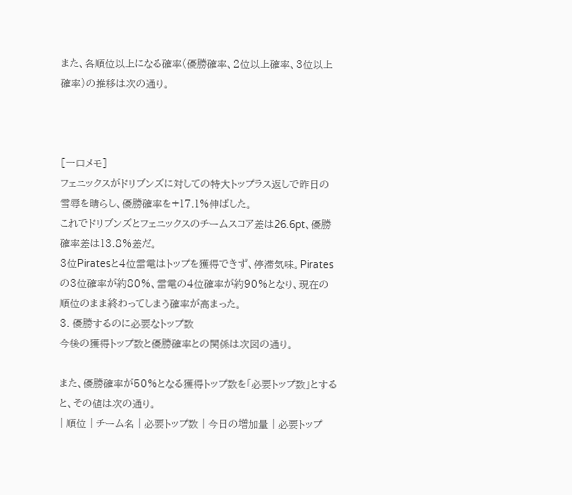また、各順位以上になる確率(優勝確率、2位以上確率、3位以上確率)の推移は次の通り。



[一口メモ]
フェニックスがドリブンズに対しての特大トップラス返しで昨日の雪辱を晴らし、優勝確率を+17.1%伸ばした。
これでドリブンズとフェニックスのチームスコア差は26.6pt、優勝確率差は13.8%差だ。
3位Piratesと4位雷電はトップを獲得できず、停滞気味。Piratesの3位確率が約80%、雷電の4位確率が約90%となり、現在の順位のまま終わってしまう確率が高まった。
3. 優勝するのに必要なトップ数
今後の獲得トップ数と優勝確率との関係は次図の通り。

また、優勝確率が50%となる獲得トップ数を「必要トップ数」とすると、その値は次の通り。
| 順位 | チーム名 | 必要トップ数 | 今日の増加量 | 必要トップ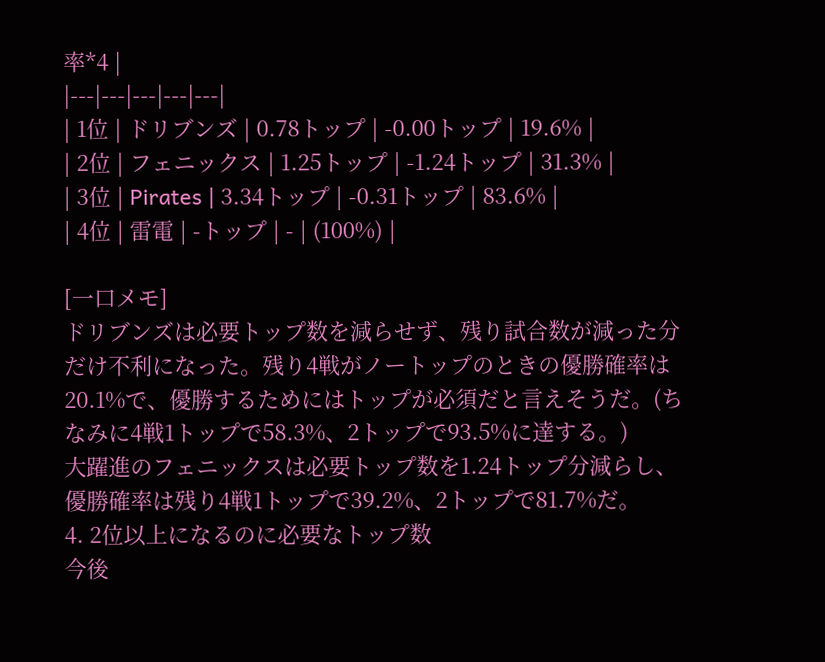率*4 |
|---|---|---|---|---|
| 1位 | ドリブンズ | 0.78トップ | -0.00トップ | 19.6% |
| 2位 | フェニックス | 1.25トップ | -1.24トップ | 31.3% |
| 3位 | Pirates | 3.34トップ | -0.31トップ | 83.6% |
| 4位 | 雷電 | -トップ | - | (100%) |

[一口メモ]
ドリブンズは必要トップ数を減らせず、残り試合数が減った分だけ不利になった。残り4戦がノートップのときの優勝確率は20.1%で、優勝するためにはトップが必須だと言えそうだ。(ちなみに4戦1トップで58.3%、2トップで93.5%に達する。)
大躍進のフェニックスは必要トップ数を1.24トップ分減らし、優勝確率は残り4戦1トップで39.2%、2トップで81.7%だ。
4. 2位以上になるのに必要なトップ数
今後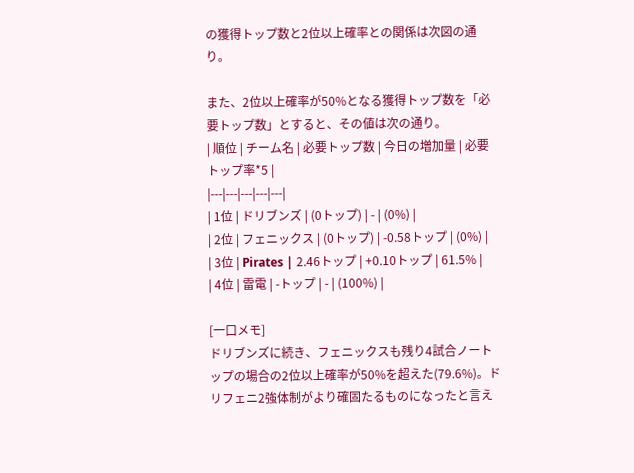の獲得トップ数と2位以上確率との関係は次図の通り。

また、2位以上確率が50%となる獲得トップ数を「必要トップ数」とすると、その値は次の通り。
| 順位 | チーム名 | 必要トップ数 | 今日の増加量 | 必要トップ率*5 |
|---|---|---|---|---|
| 1位 | ドリブンズ | (0トップ) | - | (0%) |
| 2位 | フェニックス | (0トップ) | -0.58トップ | (0%) |
| 3位 | Pirates | 2.46トップ | +0.10トップ | 61.5% |
| 4位 | 雷電 | -トップ | - | (100%) |

[一口メモ]
ドリブンズに続き、フェニックスも残り4試合ノートップの場合の2位以上確率が50%を超えた(79.6%)。ドリフェニ2強体制がより確固たるものになったと言え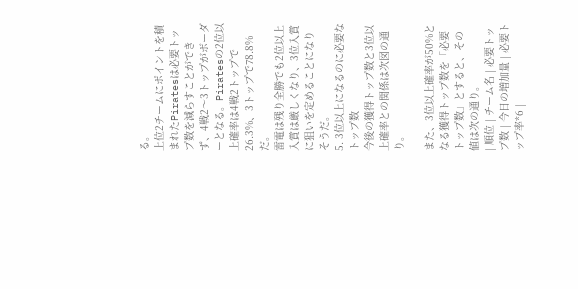る。
上位2チームにポイントを積まれたPiratesは必要トップ数を減らすことができず、4戦2〜3トップがボーダーとなる。Piratesの2位以上確率は4戦2トップで26.3%、3トップで78.8%だ。
雷電は残り全勝でも2位以上入賞は厳しくなり、3位入賞に狙いを定めることになりそうだ。
5. 3位以上になるのに必要なトップ数
今後の獲得トップ数と3位以上確率との関係は次図の通り。

また、3位以上確率が50%となる獲得トップ数を「必要トップ数」とすると、その値は次の通り。
| 順位 | チーム名 | 必要トップ数 | 今日の増加量 | 必要トップ率*6 |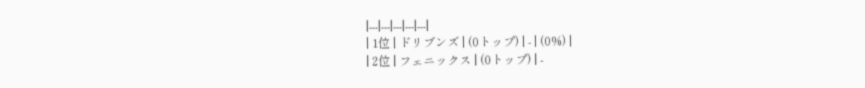|---|---|---|---|---|
| 1位 | ドリブンズ | (0トップ) | - | (0%) |
| 2位 | フェニックス | (0トップ) | -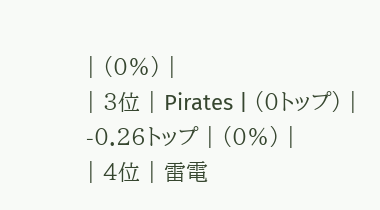| (0%) |
| 3位 | Pirates | (0トップ) | -0.26トップ | (0%) |
| 4位 | 雷電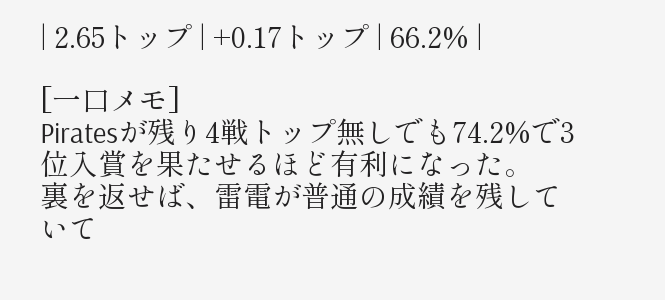| 2.65トップ | +0.17トップ | 66.2% |

[一口メモ]
Piratesが残り4戦トップ無しでも74.2%で3位入賞を果たせるほど有利になった。
裏を返せば、雷電が普通の成績を残していて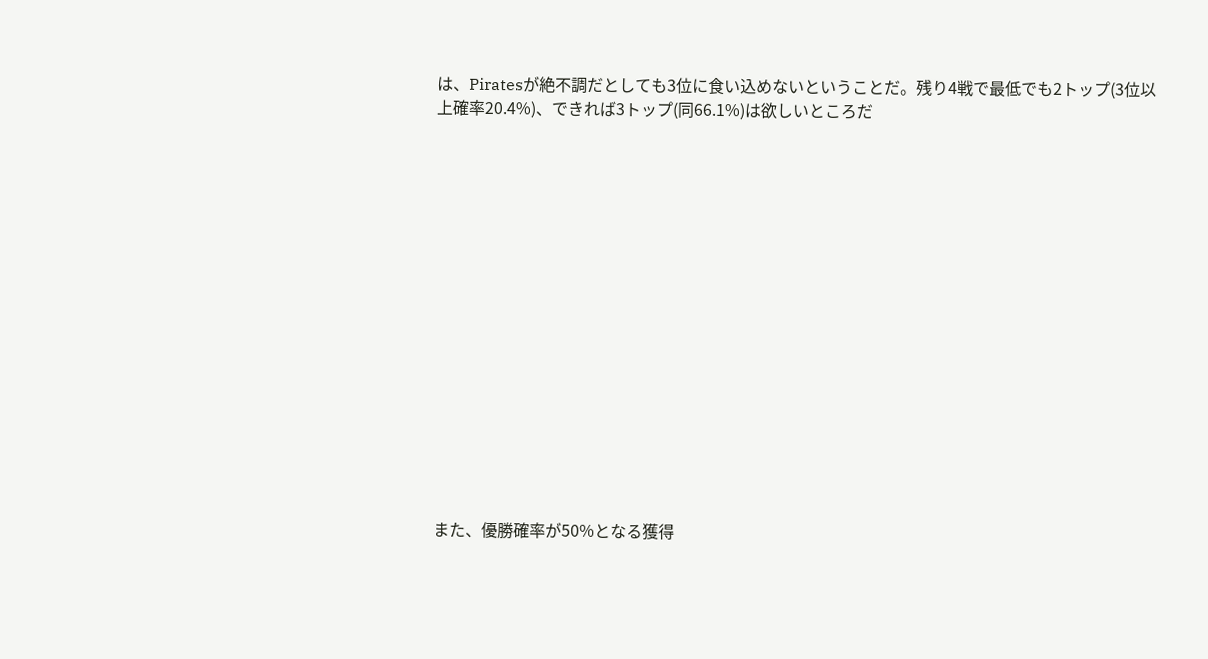は、Piratesが絶不調だとしても3位に食い込めないということだ。残り4戦で最低でも2トップ(3位以上確率20.4%)、できれば3トップ(同66.1%)は欲しいところだ
















また、優勝確率が50%となる獲得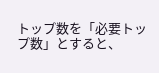トップ数を「必要トップ数」とすると、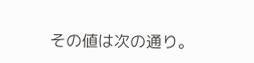その値は次の通り。